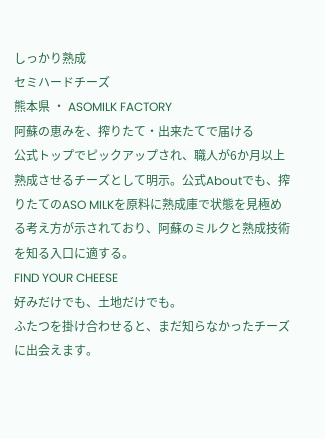しっかり熟成
セミハードチーズ
熊本県 ・ ASOMILK FACTORY
阿蘇の恵みを、搾りたて・出来たてで届ける
公式トップでピックアップされ、職人が6か月以上熟成させるチーズとして明示。公式Aboutでも、搾りたてのASO MILKを原料に熟成庫で状態を見極める考え方が示されており、阿蘇のミルクと熟成技術を知る入口に適する。
FIND YOUR CHEESE
好みだけでも、土地だけでも。
ふたつを掛け合わせると、まだ知らなかったチーズに出会えます。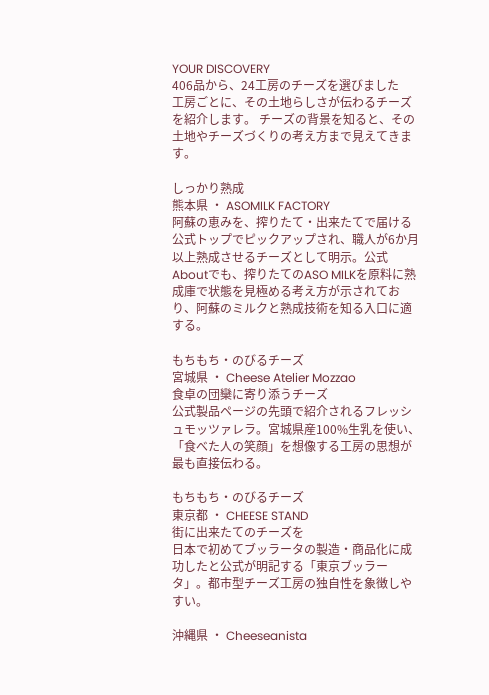YOUR DISCOVERY
406品から、24工房のチーズを選びました
工房ごとに、その土地らしさが伝わるチーズを紹介します。 チーズの背景を知ると、その土地やチーズづくりの考え方まで見えてきます。

しっかり熟成
熊本県 ・ ASOMILK FACTORY
阿蘇の恵みを、搾りたて・出来たてで届ける
公式トップでピックアップされ、職人が6か月以上熟成させるチーズとして明示。公式Aboutでも、搾りたてのASO MILKを原料に熟成庫で状態を見極める考え方が示されており、阿蘇のミルクと熟成技術を知る入口に適する。

もちもち・のびるチーズ
宮城県 ・ Cheese Atelier Mozzao
食卓の団欒に寄り添うチーズ
公式製品ページの先頭で紹介されるフレッシュモッツァレラ。宮城県産100%生乳を使い、「食べた人の笑顔」を想像する工房の思想が最も直接伝わる。

もちもち・のびるチーズ
東京都 ・ CHEESE STAND
街に出来たてのチーズを
日本で初めてブッラータの製造・商品化に成功したと公式が明記する「東京ブッラータ」。都市型チーズ工房の独自性を象徴しやすい。

沖縄県 ・ Cheeseanista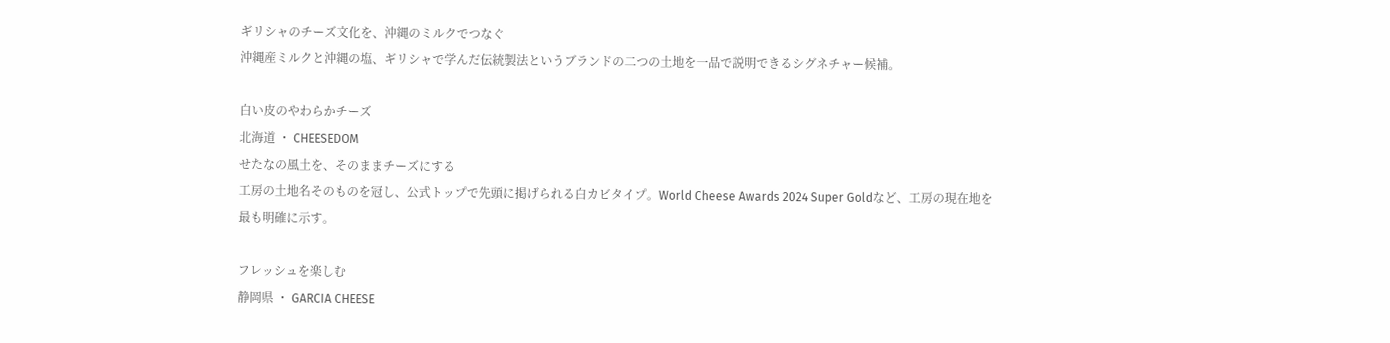ギリシャのチーズ文化を、沖縄のミルクでつなぐ
沖縄産ミルクと沖縄の塩、ギリシャで学んだ伝統製法というブランドの二つの土地を一品で説明できるシグネチャー候補。

白い皮のやわらかチーズ
北海道 ・ CHEESEDOM
せたなの風土を、そのままチーズにする
工房の土地名そのものを冠し、公式トップで先頭に掲げられる白カビタイプ。World Cheese Awards 2024 Super Goldなど、工房の現在地を最も明確に示す。

フレッシュを楽しむ
静岡県 ・ GARCIA CHEESE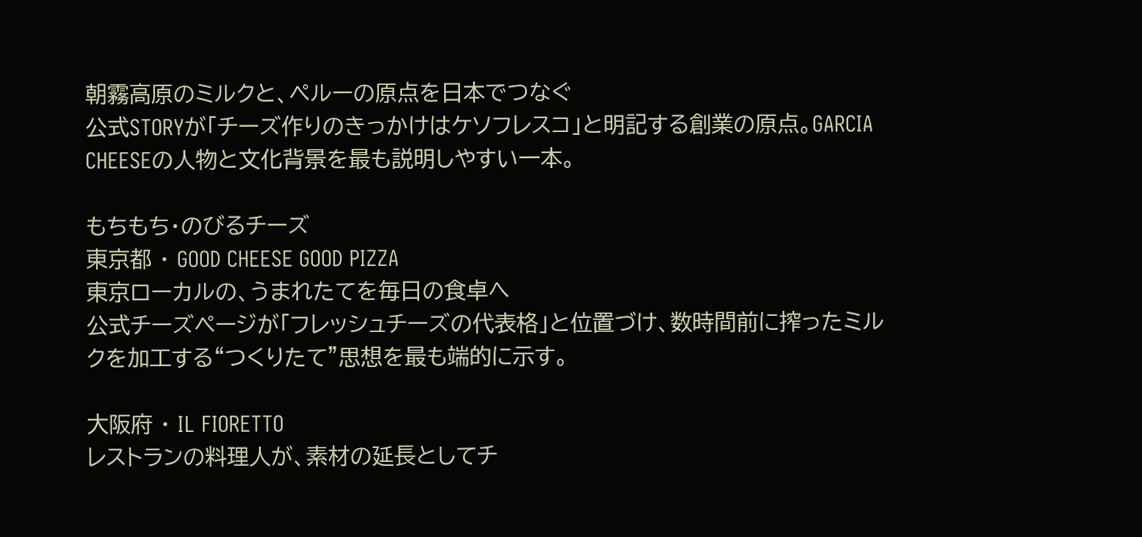朝霧高原のミルクと、ペルーの原点を日本でつなぐ
公式STORYが「チーズ作りのきっかけはケソフレスコ」と明記する創業の原点。GARCIA CHEESEの人物と文化背景を最も説明しやすい一本。

もちもち・のびるチーズ
東京都 ・ GOOD CHEESE GOOD PIZZA
東京ローカルの、うまれたてを毎日の食卓へ
公式チーズページが「フレッシュチーズの代表格」と位置づけ、数時間前に搾ったミルクを加工する“つくりたて”思想を最も端的に示す。

大阪府 ・ IL FIORETTO
レストランの料理人が、素材の延長としてチ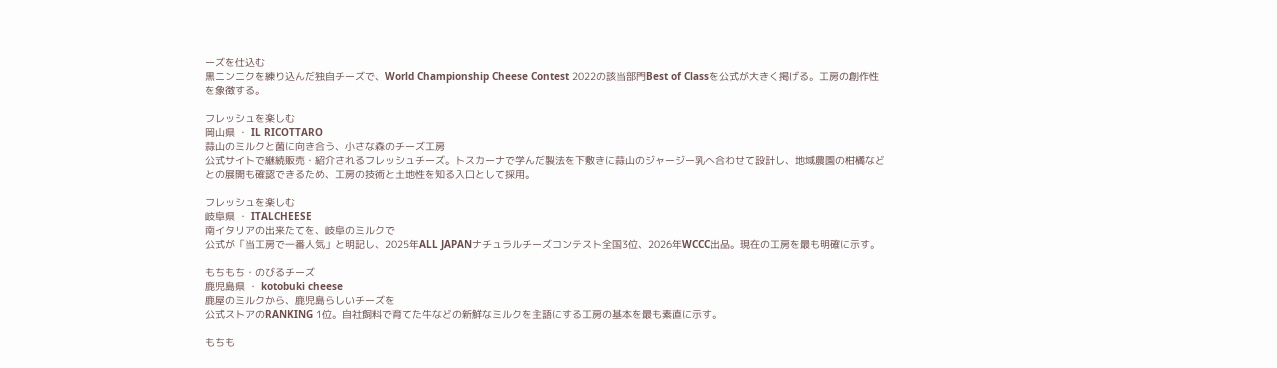ーズを仕込む
黒ニンニクを練り込んだ独自チーズで、World Championship Cheese Contest 2022の該当部門Best of Classを公式が大きく掲げる。工房の創作性を象徴する。

フレッシュを楽しむ
岡山県 ・ IL RICOTTARO
蒜山のミルクと菌に向き合う、小さな森のチーズ工房
公式サイトで継続販売・紹介されるフレッシュチーズ。トスカーナで学んだ製法を下敷きに蒜山のジャージー乳へ合わせて設計し、地域農園の柑橘などとの展開も確認できるため、工房の技術と土地性を知る入口として採用。

フレッシュを楽しむ
岐阜県 ・ ITALCHEESE
南イタリアの出来たてを、岐阜のミルクで
公式が「当工房で一番人気」と明記し、2025年ALL JAPANナチュラルチーズコンテスト全国3位、2026年WCCC出品。現在の工房を最も明確に示す。

もちもち・のびるチーズ
鹿児島県 ・ kotobuki cheese
鹿屋のミルクから、鹿児島らしいチーズを
公式ストアのRANKING 1位。自社飼料で育てた牛などの新鮮なミルクを主語にする工房の基本を最も素直に示す。

もちも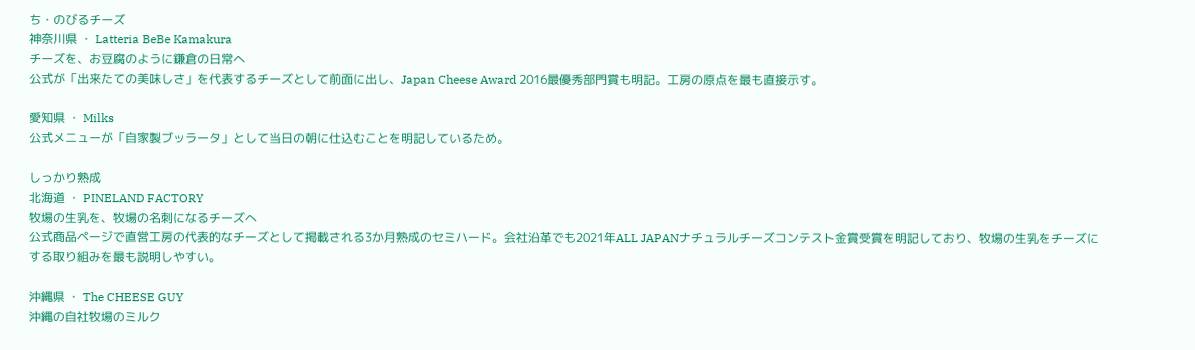ち・のびるチーズ
神奈川県 ・ Latteria BeBe Kamakura
チーズを、お豆腐のように鎌倉の日常へ
公式が「出来たての美味しさ」を代表するチーズとして前面に出し、Japan Cheese Award 2016最優秀部門賞も明記。工房の原点を最も直接示す。

愛知県 ・ Milks
公式メニューが「自家製ブッラータ」として当日の朝に仕込むことを明記しているため。

しっかり熟成
北海道 ・ PINELAND FACTORY
牧場の生乳を、牧場の名刺になるチーズへ
公式商品ページで直営工房の代表的なチーズとして掲載される3か月熟成のセミハード。会社沿革でも2021年ALL JAPANナチュラルチーズコンテスト金賞受賞を明記しており、牧場の生乳をチーズにする取り組みを最も説明しやすい。

沖縄県 ・ The CHEESE GUY
沖縄の自社牧場のミルク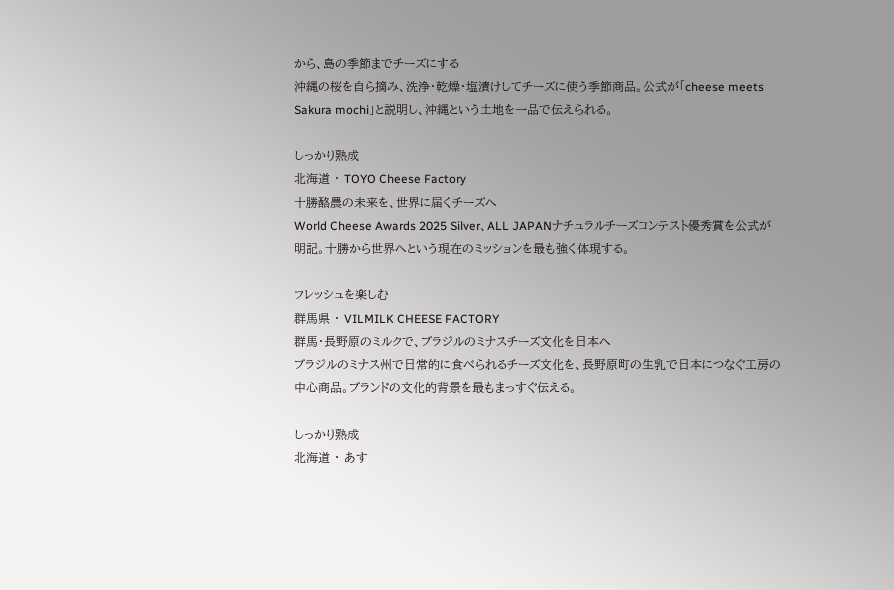から、島の季節までチーズにする
沖縄の桜を自ら摘み、洗浄・乾燥・塩漬けしてチーズに使う季節商品。公式が「cheese meets Sakura mochi」と説明し、沖縄という土地を一品で伝えられる。

しっかり熟成
北海道 ・ TOYO Cheese Factory
十勝酪農の未来を、世界に届くチーズへ
World Cheese Awards 2025 Silver、ALL JAPANナチュラルチーズコンテスト優秀賞を公式が明記。十勝から世界へという現在のミッションを最も強く体現する。

フレッシュを楽しむ
群馬県 ・ VILMILK CHEESE FACTORY
群馬・長野原のミルクで、ブラジルのミナスチーズ文化を日本へ
ブラジルのミナス州で日常的に食べられるチーズ文化を、長野原町の生乳で日本につなぐ工房の中心商品。ブランドの文化的背景を最もまっすぐ伝える。

しっかり熟成
北海道 ・ あす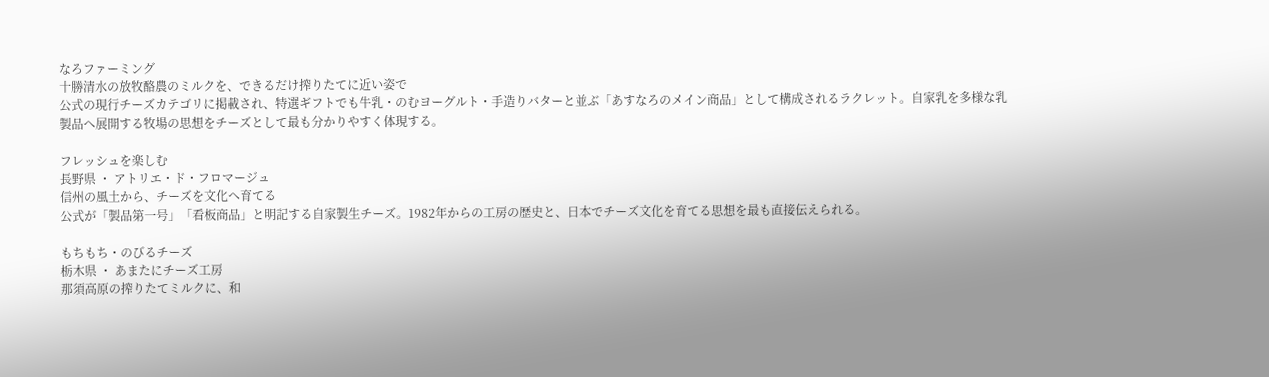なろファーミング
十勝清水の放牧酪農のミルクを、できるだけ搾りたてに近い姿で
公式の現行チーズカテゴリに掲載され、特選ギフトでも牛乳・のむヨーグルト・手造りバターと並ぶ「あすなろのメイン商品」として構成されるラクレット。自家乳を多様な乳製品へ展開する牧場の思想をチーズとして最も分かりやすく体現する。

フレッシュを楽しむ
長野県 ・ アトリエ・ド・フロマージュ
信州の風土から、チーズを文化へ育てる
公式が「製品第一号」「看板商品」と明記する自家製生チーズ。1982年からの工房の歴史と、日本でチーズ文化を育てる思想を最も直接伝えられる。

もちもち・のびるチーズ
栃木県 ・ あまたにチーズ工房
那須高原の搾りたてミルクに、和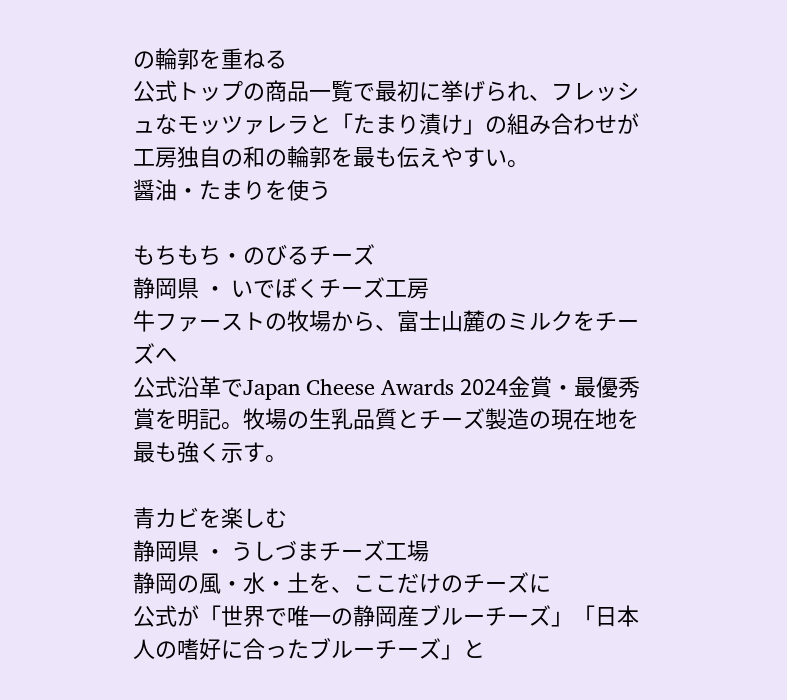の輪郭を重ねる
公式トップの商品一覧で最初に挙げられ、フレッシュなモッツァレラと「たまり漬け」の組み合わせが工房独自の和の輪郭を最も伝えやすい。
醤油・たまりを使う

もちもち・のびるチーズ
静岡県 ・ いでぼくチーズ工房
牛ファーストの牧場から、富士山麓のミルクをチーズへ
公式沿革でJapan Cheese Awards 2024金賞・最優秀賞を明記。牧場の生乳品質とチーズ製造の現在地を最も強く示す。

青カビを楽しむ
静岡県 ・ うしづまチーズ工場
静岡の風・水・土を、ここだけのチーズに
公式が「世界で唯一の静岡産ブルーチーズ」「日本人の嗜好に合ったブルーチーズ」と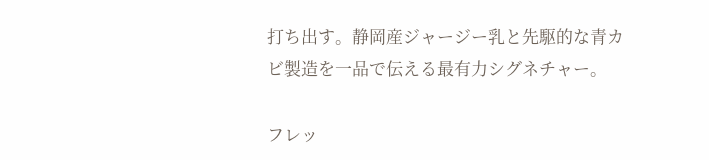打ち出す。静岡産ジャージー乳と先駆的な青カビ製造を一品で伝える最有力シグネチャー。

フレッ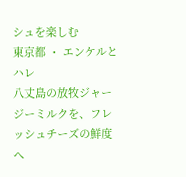シュを楽しむ
東京都 ・ エンケルとハレ
八丈島の放牧ジャージーミルクを、フレッシュチーズの鮮度へ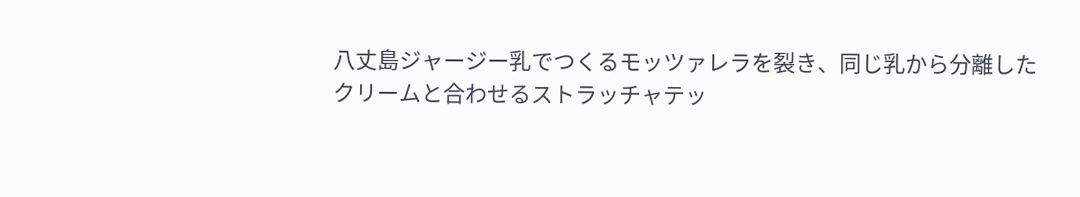八丈島ジャージー乳でつくるモッツァレラを裂き、同じ乳から分離したクリームと合わせるストラッチャテッ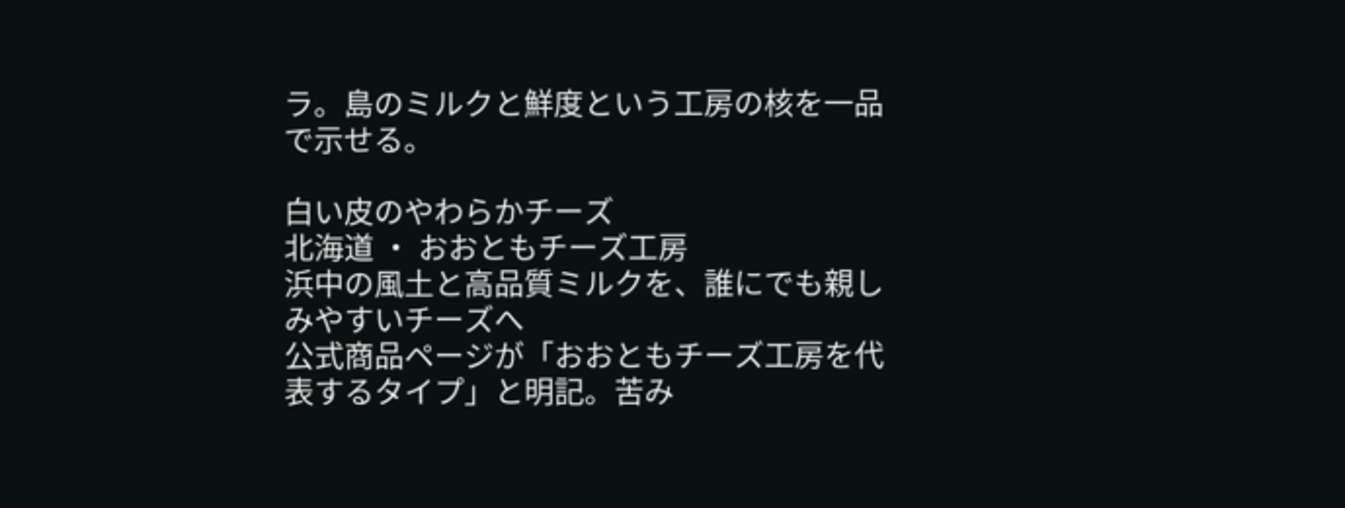ラ。島のミルクと鮮度という工房の核を一品で示せる。

白い皮のやわらかチーズ
北海道 ・ おおともチーズ工房
浜中の風土と高品質ミルクを、誰にでも親しみやすいチーズへ
公式商品ページが「おおともチーズ工房を代表するタイプ」と明記。苦み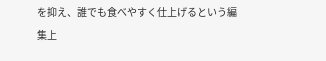を抑え、誰でも食べやすく仕上げるという編集上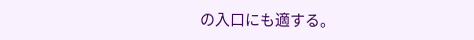の入口にも適する。